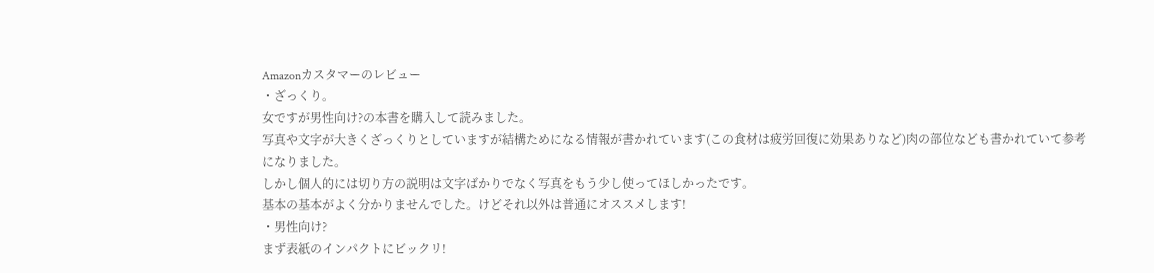Amazonカスタマーのレビュー
・ざっくり。
女ですが男性向け?の本書を購入して読みました。
写真や文字が大きくざっくりとしていますが結構ためになる情報が書かれています(この食材は疲労回復に効果ありなど)肉の部位なども書かれていて参考になりました。
しかし個人的には切り方の説明は文字ばかりでなく写真をもう少し使ってほしかったです。
基本の基本がよく分かりませんでした。けどそれ以外は普通にオススメします!
・男性向け?
まず表紙のインパクトにビックリ!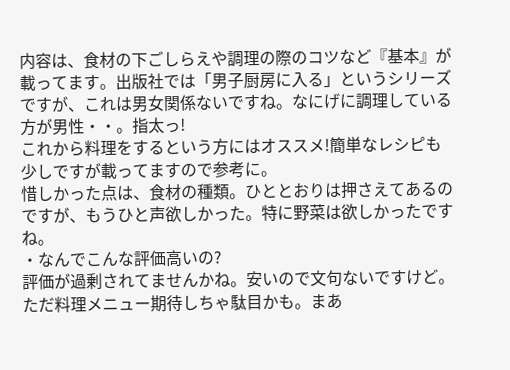内容は、食材の下ごしらえや調理の際のコツなど『基本』が載ってます。出版社では「男子厨房に入る」というシリーズですが、これは男女関係ないですね。なにげに調理している方が男性・・。指太っ!
これから料理をするという方にはオススメ!簡単なレシピも少しですが載ってますので参考に。
惜しかった点は、食材の種類。ひととおりは押さえてあるのですが、もうひと声欲しかった。特に野菜は欲しかったですね。
・なんでこんな評価高いの?
評価が過剰されてませんかね。安いので文句ないですけど。ただ料理メニュー期待しちゃ駄目かも。まあ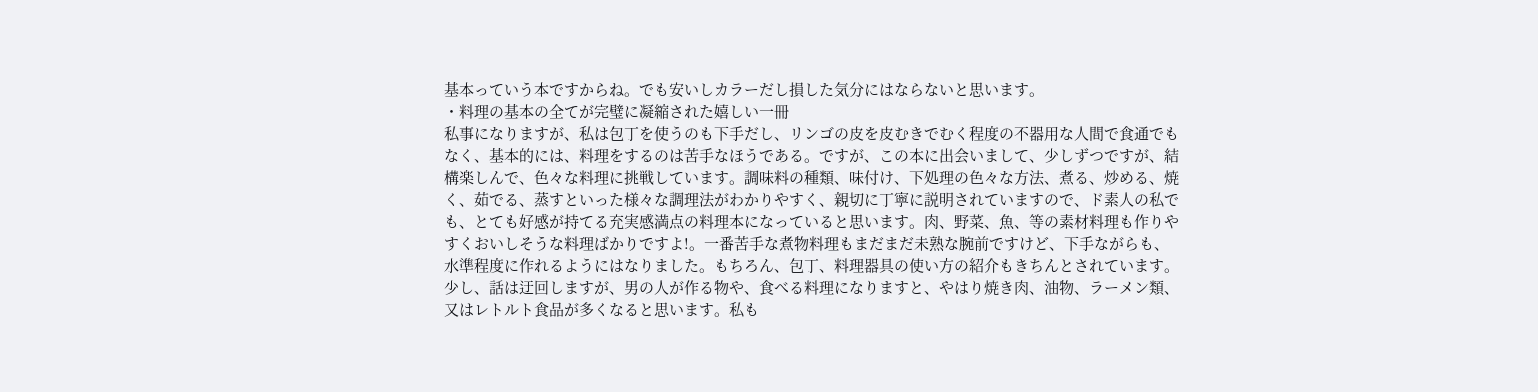基本っていう本ですからね。でも安いしカラーだし損した気分にはならないと思います。
・料理の基本の全てが完璧に凝縮された嬉しい一冊
私事になりますが、私は包丁を使うのも下手だし、リンゴの皮を皮むきでむく程度の不器用な人間で食通でもなく、基本的には、料理をするのは苦手なほうである。ですが、この本に出会いまして、少しずつですが、結構楽しんで、色々な料理に挑戦しています。調味料の種類、味付け、下処理の色々な方法、煮る、炒める、焼く、茹でる、蒸すといった様々な調理法がわかりやすく、親切に丁寧に説明されていますので、ド素人の私でも、とても好感が持てる充実感満点の料理本になっていると思います。肉、野菜、魚、等の素材料理も作りやすくおいしそうな料理ばかりですよ!。一番苦手な煮物料理もまだまだ未熟な腕前ですけど、下手ながらも、水準程度に作れるようにはなりました。もちろん、包丁、料理器具の使い方の紹介もきちんとされています。少し、話は迂回しますが、男の人が作る物や、食べる料理になりますと、やはり焼き肉、油物、ラーメン類、又はレトルト食品が多くなると思います。私も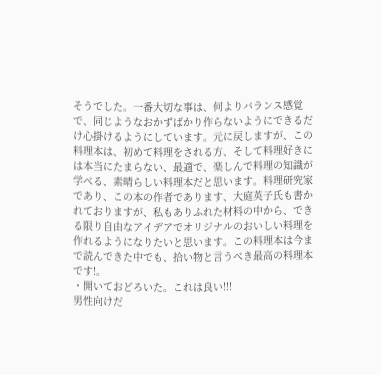そうでした。一番大切な事は、何よりバランス感覚で、同じようなおかずばかり作らないようにできるだけ心掛けるようにしています。元に戻しますが、この料理本は、初めて料理をされる方、そして料理好きには本当にたまらない、最適で、楽しんで料理の知識が学べる、素晴らしい料理本だと思います。料理研究家であり、この本の作者であります、大庭英子氏も書かれておりますが、私もありふれた材料の中から、できる限り自由なアイデアでオリジナルのおいしい料理を作れるようになりたいと思います。この料理本は今まで読んできた中でも、拾い物と言うべき最高の料理本です!。
・開いておどろいた。これは良い!!!
男性向けだ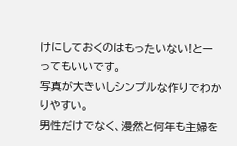けにしておくのはもったいない!とーってもいいです。
写真が大きいしシンプルな作りでわかりやすい。
男性だけでなく、漫然と何年も主婦を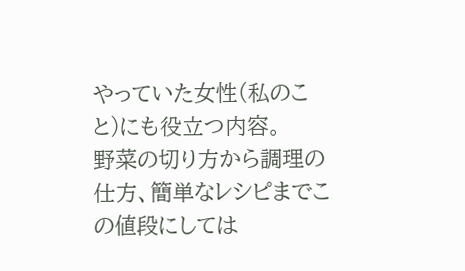やっていた女性(私のこと)にも役立つ内容。
野菜の切り方から調理の仕方、簡単なレシピまでこの値段にしては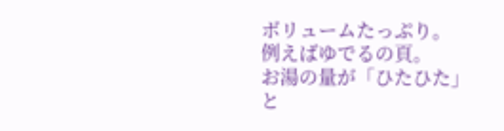ボリュームたっぷり。
例えばゆでるの頁。
お湯の量が「ひたひた」と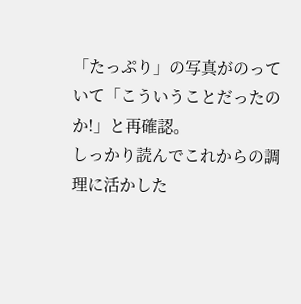「たっぷり」の写真がのっていて「こういうことだったのか!」と再確認。
しっかり読んでこれからの調理に活かした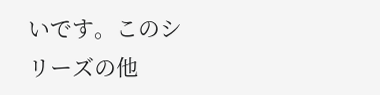いです。このシリーズの他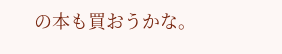の本も買おうかな。